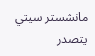مانشستر سيتي يتصدر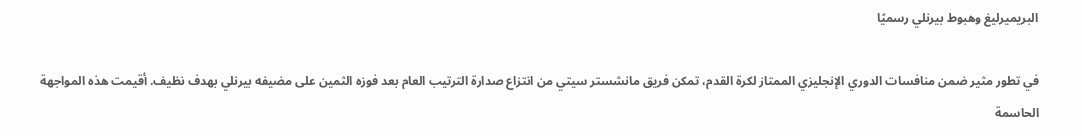البريميرليغ وهبوط بيرنلي رسميًا

في تطور مثير ضمن منافسات الدوري الإنجليزي الممتاز لكرة القدم، تمكن فريق مانشستر سيتي من انتزاع صدارة الترتيب العام بعد فوزه الثمين على مضيفه بيرنلي بهدف نظيف. أقيمت هذه المواجهة الحاسمة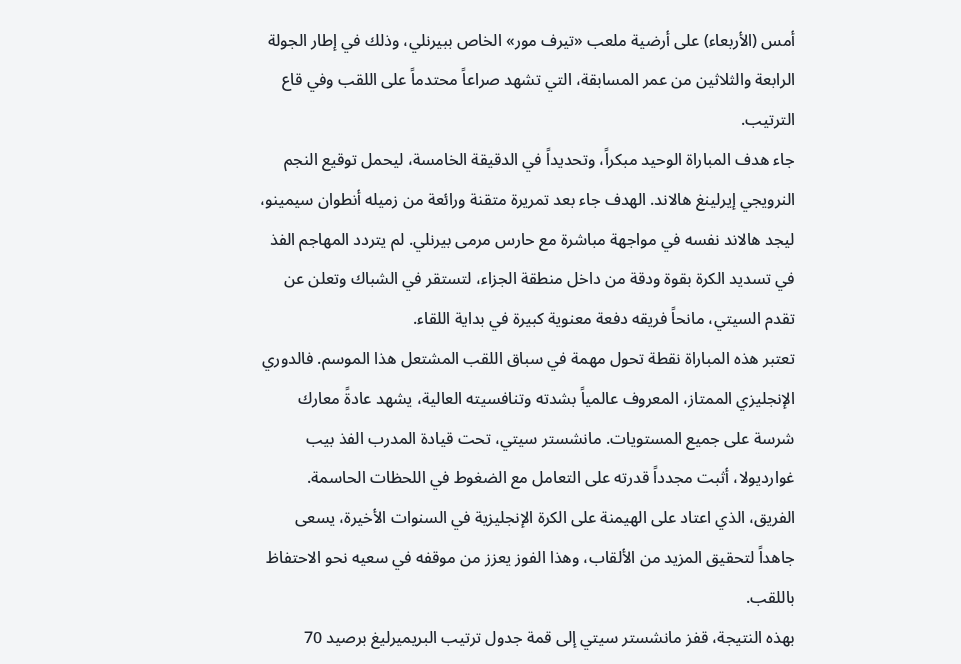أمس (الأربعاء) على أرضية ملعب «تيرف مور» الخاص ببيرنلي، وذلك في إطار الجولة الرابعة والثلاثين من عمر المسابقة، التي تشهد صراعاً محتدماً على اللقب وفي قاع الترتيب.
جاء هدف المباراة الوحيد مبكراً، وتحديداً في الدقيقة الخامسة، ليحمل توقيع النجم النرويجي إيرلينغ هالاند. الهدف جاء بعد تمريرة متقنة ورائعة من زميله أنطوان سيمينو، ليجد هالاند نفسه في مواجهة مباشرة مع حارس مرمى بيرنلي. لم يتردد المهاجم الفذ في تسديد الكرة بقوة ودقة من داخل منطقة الجزاء، لتستقر في الشباك وتعلن عن تقدم السيتي، مانحاً فريقه دفعة معنوية كبيرة في بداية اللقاء.
تعتبر هذه المباراة نقطة تحول مهمة في سباق اللقب المشتعل هذا الموسم. فالدوري الإنجليزي الممتاز، المعروف عالمياً بشدته وتنافسيته العالية، يشهد عادةً معارك شرسة على جميع المستويات. مانشستر سيتي، تحت قيادة المدرب الفذ بيب غوارديولا، أثبت مجدداً قدرته على التعامل مع الضغوط في اللحظات الحاسمة. الفريق، الذي اعتاد على الهيمنة على الكرة الإنجليزية في السنوات الأخيرة، يسعى جاهداً لتحقيق المزيد من الألقاب، وهذا الفوز يعزز من موقفه في سعيه نحو الاحتفاظ باللقب.
بهذه النتيجة، قفز مانشستر سيتي إلى قمة جدول ترتيب البريميرليغ برصيد 70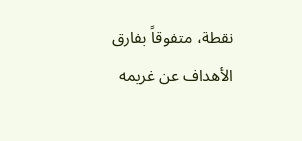نقطة، متفوقاً بفارق الأهداف عن غريمه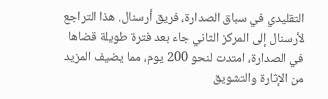التقليدي في سباق الصدارة، فريق أرسنال. هذا التراجع لأرسنال إلى المركز الثاني جاء بعد فترة طويلة قضاها في الصدارة، امتدت لنحو 200 يوم، مما يضيف المزيد من الإثارة والتشويق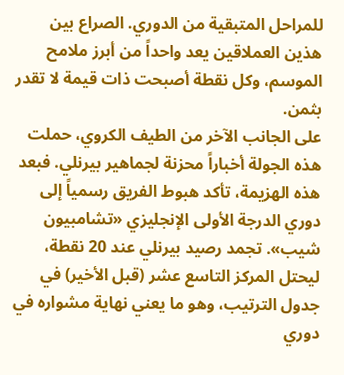للمراحل المتبقية من الدوري. الصراع بين هذين العملاقين يعد واحداً من أبرز ملامح الموسم، وكل نقطة أصبحت ذات قيمة لا تقدر بثمن.
على الجانب الآخر من الطيف الكروي، حملت هذه الجولة أخباراً محزنة لجماهير بيرنلي. فبعد هذه الهزيمة، تأكد هبوط الفريق رسمياً إلى دوري الدرجة الأولى الإنجليزي «تشامبيون شيب». تجمد رصيد بيرنلي عند 20 نقطة، ليحتل المركز التاسع عشر (قبل الأخير) في جدول الترتيب، وهو ما يعني نهاية مشواره في دوري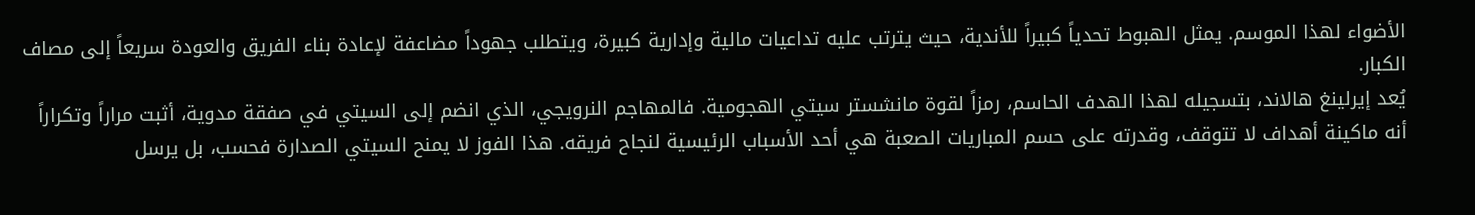الأضواء لهذا الموسم. يمثل الهبوط تحدياً كبيراً للأندية، حيث يترتب عليه تداعيات مالية وإدارية كبيرة، ويتطلب جهوداً مضاعفة لإعادة بناء الفريق والعودة سريعاً إلى مصاف الكبار.
يُعد إيرلينغ هالاند، بتسجيله لهذا الهدف الحاسم، رمزاً لقوة مانشستر سيتي الهجومية. فالمهاجم النرويجي، الذي انضم إلى السيتي في صفقة مدوية، أثبت مراراً وتكراراً أنه ماكينة أهداف لا تتوقف، وقدرته على حسم المباريات الصعبة هي أحد الأسباب الرئيسية لنجاح فريقه. هذا الفوز لا يمنح السيتي الصدارة فحسب، بل يرسل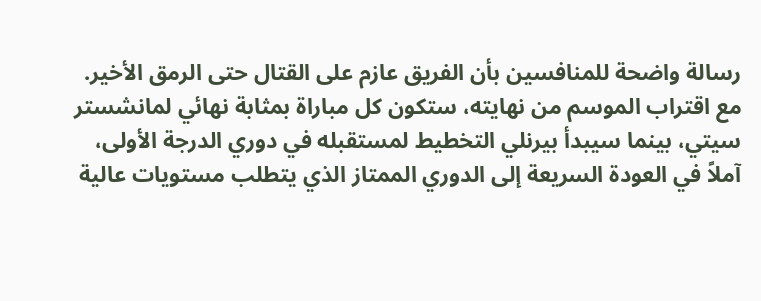رسالة واضحة للمنافسين بأن الفريق عازم على القتال حتى الرمق الأخير.
مع اقتراب الموسم من نهايته، ستكون كل مباراة بمثابة نهائي لمانشستر سيتي، بينما سيبدأ بيرنلي التخطيط لمستقبله في دوري الدرجة الأولى، آملاً في العودة السريعة إلى الدوري الممتاز الذي يتطلب مستويات عالية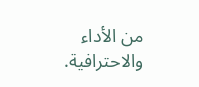من الأداء والاحترافية.